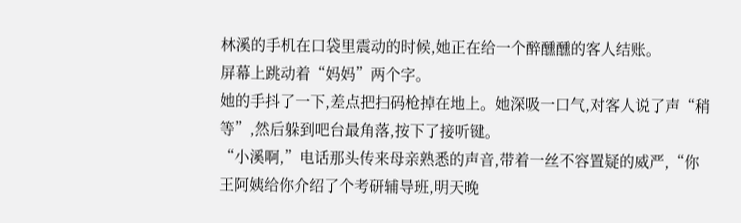林溪的手机在口袋里震动的时候,她正在给一个醉醺醺的客人结账。
屏幕上跳动着“妈妈”两个字。
她的手抖了一下,差点把扫码枪掉在地上。她深吸一口气,对客人说了声“稍等”,然后躲到吧台最角落,按下了接听键。
“小溪啊,”电话那头传来母亲熟悉的声音,带着一丝不容置疑的威严,“你王阿姨给你介绍了个考研辅导班,明天晚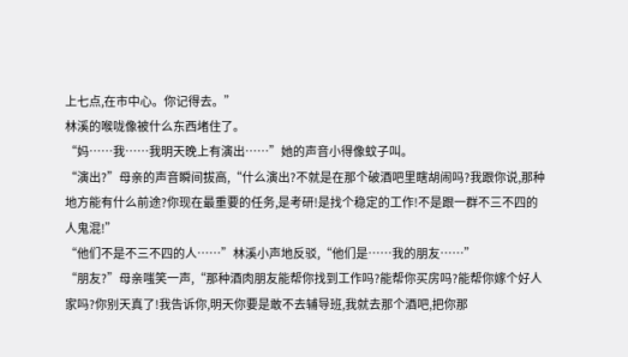上七点,在市中心。你记得去。”
林溪的喉咙像被什么东西堵住了。
“妈……我……我明天晚上有演出……”她的声音小得像蚊子叫。
“演出?”母亲的声音瞬间拔高,“什么演出?不就是在那个破酒吧里瞎胡闹吗?我跟你说,那种地方能有什么前途?你现在最重要的任务,是考研!是找个稳定的工作!不是跟一群不三不四的人鬼混!”
“他们不是不三不四的人……”林溪小声地反驳,“他们是……我的朋友……”
“朋友?”母亲嗤笑一声,“那种酒肉朋友能帮你找到工作吗?能帮你买房吗?能帮你嫁个好人家吗?你别天真了!我告诉你,明天你要是敢不去辅导班,我就去那个酒吧,把你那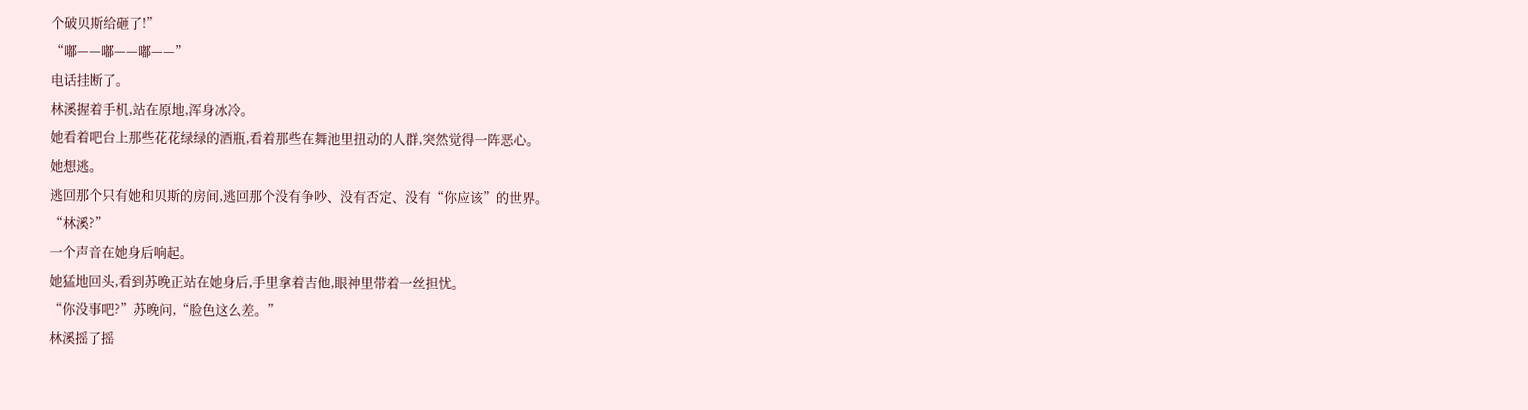个破贝斯给砸了!”
“嘟——嘟——嘟——”
电话挂断了。
林溪握着手机,站在原地,浑身冰冷。
她看着吧台上那些花花绿绿的酒瓶,看着那些在舞池里扭动的人群,突然觉得一阵恶心。
她想逃。
逃回那个只有她和贝斯的房间,逃回那个没有争吵、没有否定、没有“你应该”的世界。
“林溪?”
一个声音在她身后响起。
她猛地回头,看到苏晚正站在她身后,手里拿着吉他,眼神里带着一丝担忧。
“你没事吧?”苏晚问,“脸色这么差。”
林溪摇了摇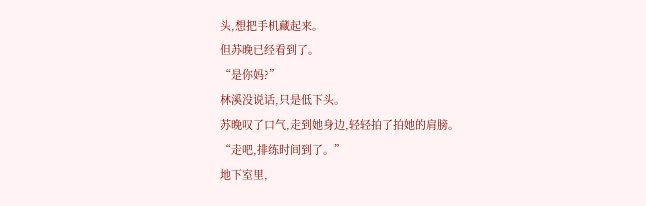头,想把手机藏起来。
但苏晚已经看到了。
“是你妈?”
林溪没说话,只是低下头。
苏晚叹了口气,走到她身边,轻轻拍了拍她的肩膀。
“走吧,排练时间到了。”
地下室里,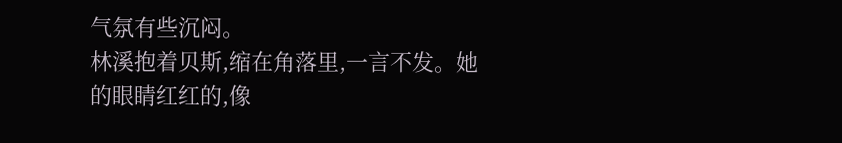气氛有些沉闷。
林溪抱着贝斯,缩在角落里,一言不发。她的眼睛红红的,像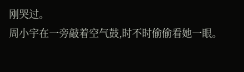刚哭过。
周小宇在一旁敲着空气鼓,时不时偷偷看她一眼。